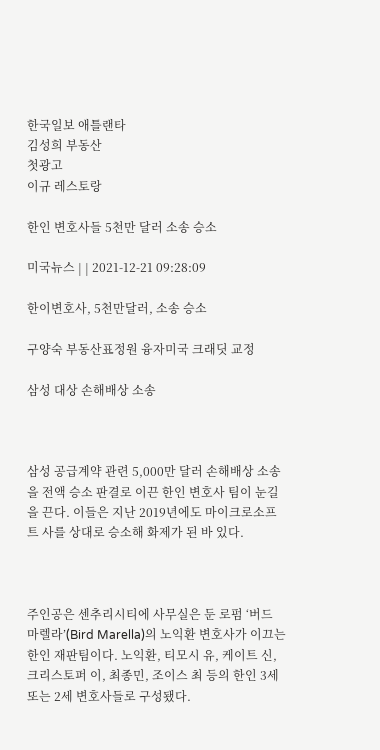한국일보 애틀랜타
김성희 부동산
첫광고
이규 레스토랑

한인 변호사들 5천만 달러 소송 승소

미국뉴스 | | 2021-12-21 09:28:09

한이변호사, 5천만달러, 소송 승소

구양숙 부동산표정원 융자미국 크래딧 교정

삼성 대상 손해배상 소송



삼성 공급계약 관련 5,000만 달러 손해배상 소송을 전액 승소 판결로 이끈 한인 변호사 팀이 눈길을 끈다. 이들은 지난 2019년에도 마이크로소프트 사를 상대로 승소해 화제가 된 바 있다.



주인공은 센추리시티에 사무실은 둔 로펌 ‘버드 마렐라’(Bird Marella)의 노익환 변호사가 이끄는 한인 재판팀이다. 노익환, 티모시 유, 케이트 신, 크리스토퍼 이, 최종민, 조이스 최 등의 한인 3세 또는 2세 변호사들로 구성됐다.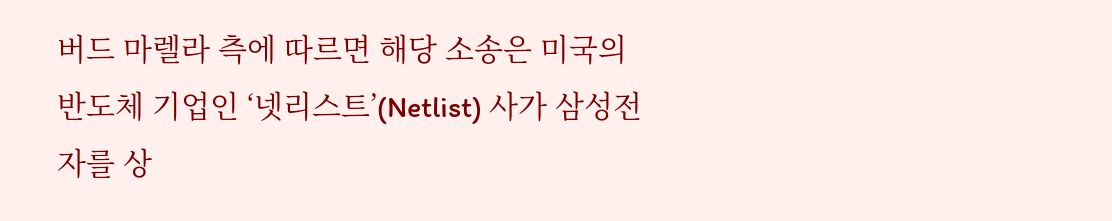버드 마렐라 측에 따르면 해당 소송은 미국의 반도체 기업인 ‘넷리스트’(Netlist) 사가 삼성전자를 상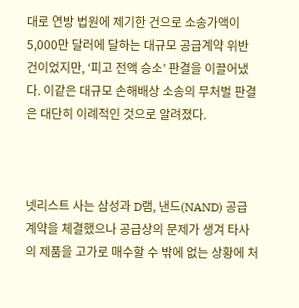대로 연방 법원에 제기한 건으로 소송가액이 5,000만 달러에 달하는 대규모 공급계약 위반 건이었지만, ‘피고 전액 승소’ 판결을 이끌어냈다. 이같은 대규모 손해배상 소송의 무처벌 판결은 대단히 이례적인 것으로 알려졌다.



넷리스트 사는 삼성과 D램, 낸드(NAND) 공급 계약을 체결했으나 공급상의 문제가 생겨 타사의 제품을 고가로 매수할 수 밖에 없는 상황에 처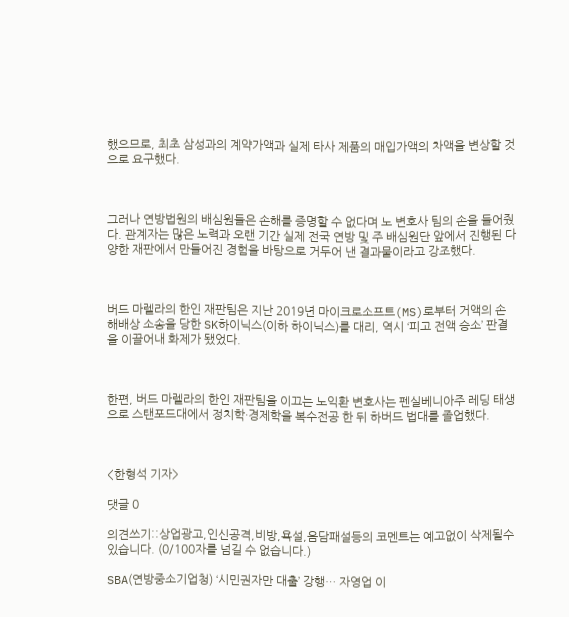했으므로, 최초 삼성과의 계약가액과 실제 타사 제품의 매입가액의 차액을 변상할 것으로 요구했다.



그러나 연방법원의 배심원들은 손해를 증명할 수 없다며 노 변호사 팀의 손을 들어줬다. 관계자는 많은 노력과 오랜 기간 실제 전국 연방 및 주 배심원단 앞에서 진행된 다양한 재판에서 만들어진 경험을 바탕으로 거두어 낸 결과물이라고 강조했다.



버드 마렐라의 한인 재판팀은 지난 2019년 마이크로소프트(MS)로부터 거액의 손해배상 소송을 당한 SK하이닉스(이하 하이닉스)를 대리, 역시 ‘피고 전액 승소’ 판결을 이끌어내 화제가 됐었다.



한편, 버드 마렐라의 한인 재판팀을 이끄는 노익환 변호사는 펜실베니아주 레딩 태생으로 스탠포드대에서 정치학·경제학을 복수전공 한 뒤 하버드 법대를 졸업했다.



<한형석 기자>

댓글 0

의견쓰기::상업광고,인신공격,비방,욕설,음담패설등의 코멘트는 예고없이 삭제될수 있습니다. (0/100자를 넘길 수 없습니다.)

SBA(연방중소기업청) ‘시민권자만 대출’ 강행… 자영업 이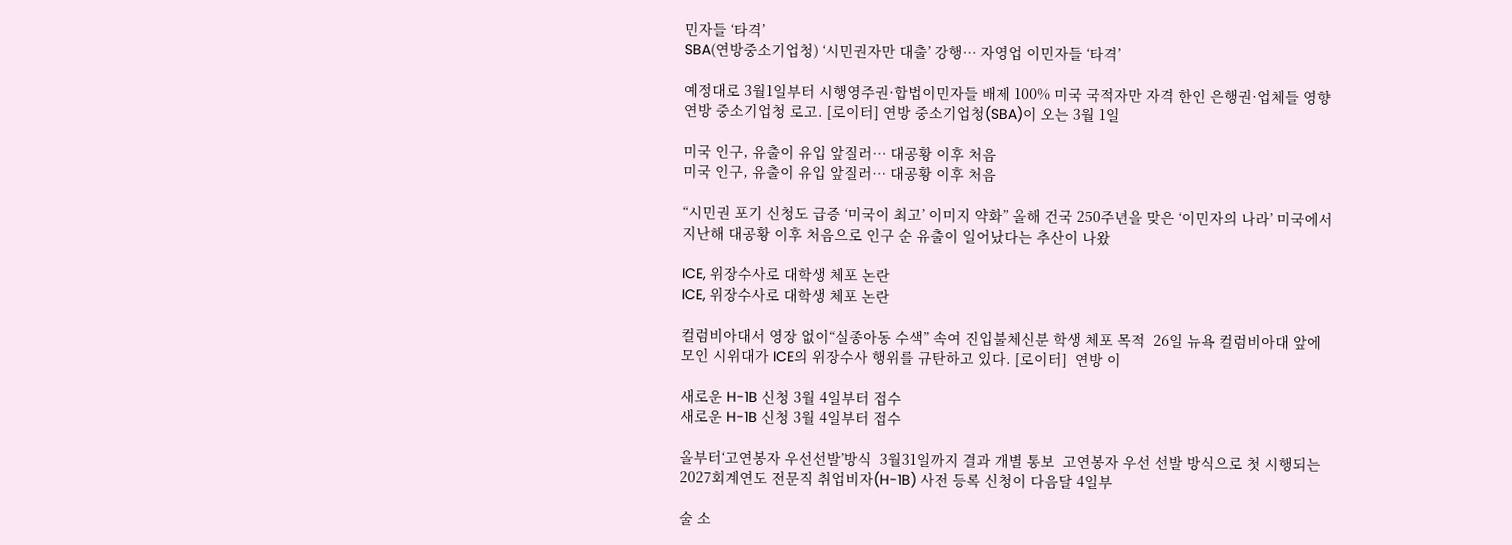민자들 ‘타격’
SBA(연방중소기업청) ‘시민권자만 대출’ 강행… 자영업 이민자들 ‘타격’

예정대로 3월1일부터 시행영주권·합법이민자들 배제 100% 미국 국적자만 자격 한인 은행권·업체들 영향 연방 중소기업청 로고. [로이터] 연방 중소기업청(SBA)이 오는 3월 1일

미국 인구, 유출이 유입 앞질러… 대공황 이후 처음
미국 인구, 유출이 유입 앞질러… 대공황 이후 처음

“시민권 포기 신청도 급증 ‘미국이 최고’ 이미지 약화” 올해 건국 250주년을 맞은 ‘이민자의 나라’ 미국에서 지난해 대공황 이후 처음으로 인구 순 유출이 일어났다는 추산이 나왔

ICE, 위장수사로 대학생 체포 논란
ICE, 위장수사로 대학생 체포 논란

컬럼비아대서 영장 없이“실종아동 수색” 속여 진입불체신분 학생 체포 목적  26일 뉴욕 컬럼비아대 앞에 모인 시위대가 ICE의 위장수사 행위를 규탄하고 있다. [로이터]  연방 이

새로운 H-1B 신청 3월 4일부터 접수
새로운 H-1B 신청 3월 4일부터 접수

올부터‘고연봉자 우선선발’방식  3월31일까지 결과 개별 통보  고연봉자 우선 선발 방식으로 첫 시행되는 2027회계연도 전문직 취업비자(H-1B) 사전 등록 신청이 다음달 4일부

술 소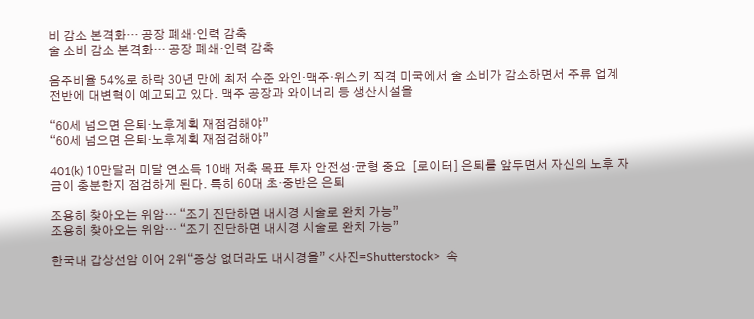비 감소 본격화… 공장 폐쇄·인력 감축
술 소비 감소 본격화… 공장 폐쇄·인력 감축

음주비율 54%로 하락 30년 만에 최저 수준 와인·맥주·위스키 직격 미국에서 술 소비가 감소하면서 주류 업계 전반에 대변혁이 예고되고 있다. 맥주 공장과 와이너리 등 생산시설을

“60세 넘으면 은퇴·노후계획 재점검해야”
“60세 넘으면 은퇴·노후계획 재점검해야”

401(k) 10만달러 미달 연소득 10배 저축 목표 투자 안전성·균형 중요  [로이터] 은퇴를 앞두면서 자신의 노후 자금이 충분한지 점검하게 된다. 특히 60대 초·중반은 은퇴

조용히 찾아오는 위암… “조기 진단하면 내시경 시술로 완치 가능”
조용히 찾아오는 위암… “조기 진단하면 내시경 시술로 완치 가능”

한국내 갑상선암 이어 2위“증상 없더라도 내시경을” <사진=Shutterstock>  속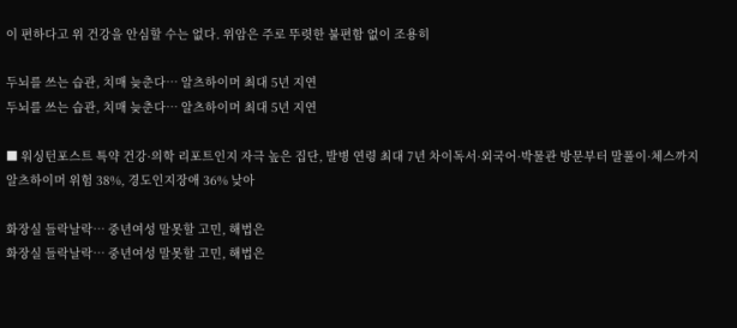이 편하다고 위 건강을 안심할 수는 없다. 위암은 주로 뚜렷한 불편함 없이 조용히

두뇌를 쓰는 습관, 치매 늦춘다… 알츠하이머 최대 5년 지연
두뇌를 쓰는 습관, 치매 늦춘다… 알츠하이머 최대 5년 지연

■ 워싱턴포스트 특약 건강·의학 리포트인지 자극 높은 집단, 발병 연령 최대 7년 차이독서·외국어·박물관 방문부터 말풀이·체스까지알츠하이머 위험 38%, 경도인지장애 36% 낮아

화장실 들락날락… 중년여성 말못할 고민, 해법은
화장실 들락날락… 중년여성 말못할 고민, 해법은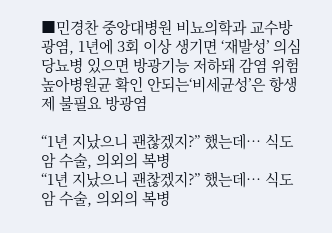■민경찬 중앙대병원 비뇨의학과 교수방광염, 1년에 3회 이상 생기면 ‘재발성’ 의심당뇨병 있으면 방광기능 저하돼 감염 위험 높아병원균 확인 안되는‘비세균성’은 항생제 불필요 방광염

“1년 지났으니 괜찮겠지?” 했는데… 식도암 수술, 의외의 복병
“1년 지났으니 괜찮겠지?” 했는데… 식도암 수술, 의외의 복병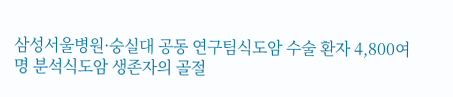삼성서울병원·숭실대 공동 연구팀식도암 수술 환자 4,800여명 분석식도암 생존자의 골절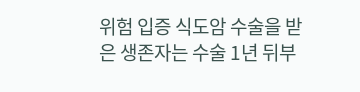위험 입증 식도암 수술을 받은 생존자는 수술 1년 뒤부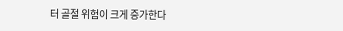터 골절 위험이 크게 증가한다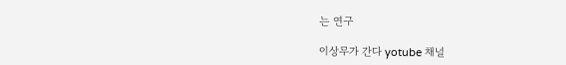는 연구

이상무가 간다 yotube 채널